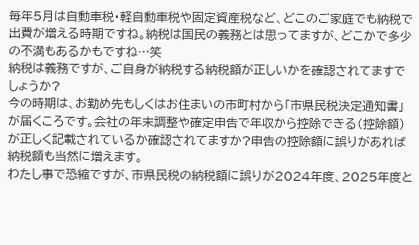毎年5月は自動車税・軽自動車税や固定資産税など、どこのご家庭でも納税で出費が増える時期ですね。納税は国民の義務とは思ってますが、どこかで多少の不満もあるかもですね…笑
納税は義務ですが、ご自身が納税する納税額が正しいかを確認されてますでしょうか?
今の時期は、お勤め先もしくはお住まいの市町村から「市県民税決定通知書」が届くころです。会社の年末調整や確定申告で年収から控除できる(控除額)が正しく記載されているか確認されてますか?申告の控除額に誤りがあれば納税額も当然に増えます。
わたし事で恐縮ですが、市県民税の納税額に誤りが2024年度、2025年度と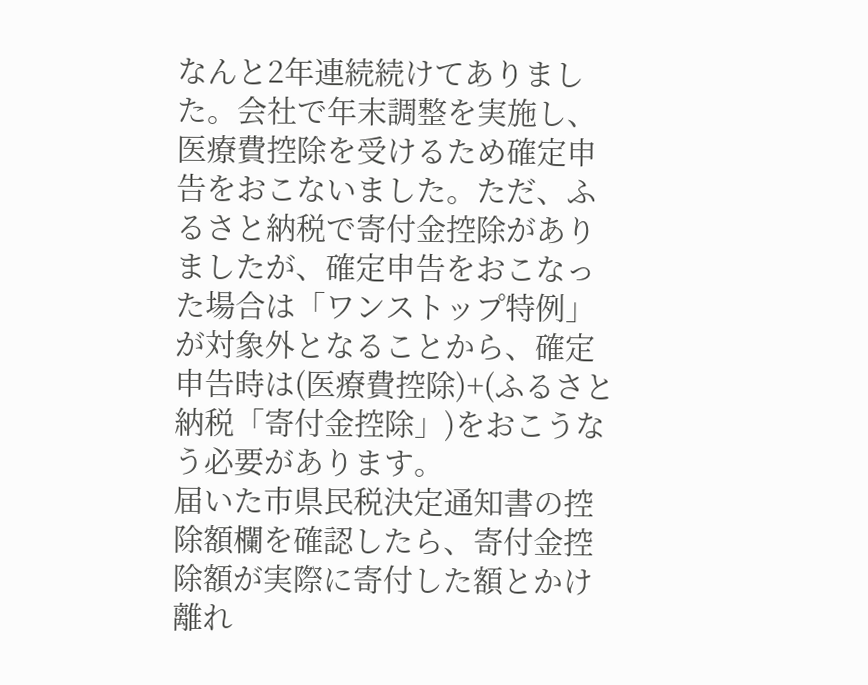なんと2年連続続けてありました。会社で年末調整を実施し、医療費控除を受けるため確定申告をおこないました。ただ、ふるさと納税で寄付金控除がありましたが、確定申告をおこなった場合は「ワンストップ特例」が対象外となることから、確定申告時は(医療費控除)+(ふるさと納税「寄付金控除」)をおこうなう必要があります。
届いた市県民税決定通知書の控除額欄を確認したら、寄付金控除額が実際に寄付した額とかけ離れ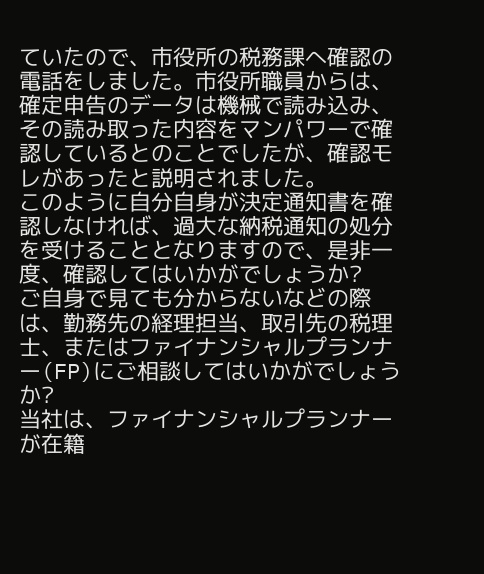ていたので、市役所の税務課へ確認の電話をしました。市役所職員からは、確定申告のデータは機械で読み込み、その読み取った内容をマンパワーで確認しているとのことでしたが、確認モレがあったと説明されました。
このように自分自身が決定通知書を確認しなければ、過大な納税通知の処分を受けることとなりますので、是非一度、確認してはいかがでしょうか?
ご自身で見ても分からないなどの際は、勤務先の経理担当、取引先の税理士、またはファイナンシャルプランナー(FP)にご相談してはいかがでしょうか?
当社は、ファイナンシャルプランナーが在籍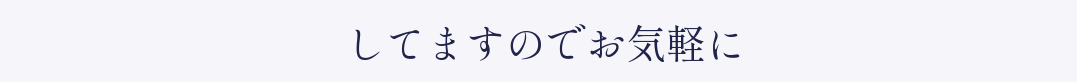してますのでお気軽に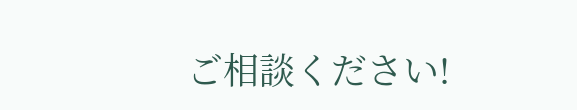ご相談ください!